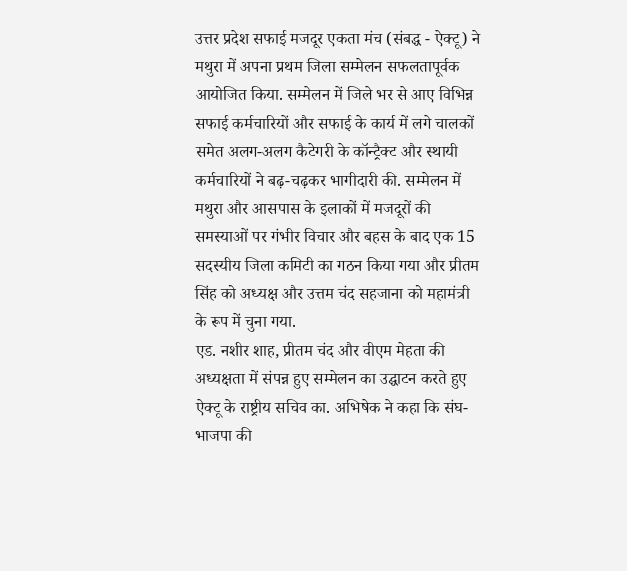उत्तर प्रदेश सफाई मजदूर एकता मंच (संबद्ध - ऐक्टू) ने मथुरा में अपना प्रथम जिला सम्मेलन सफलतापूर्वक आयोजित किया. सम्मेलन में जिले भर से आए विभिन्न सफाई कर्मचारियों और सफाई के कार्य में लगे चालकों समेत अलग-अलग कैटेगरी के कॉन्ट्रैक्ट और स्थायी कर्मचारियों ने बढ़-चढ़कर भागीदारी की. सम्मेलन में मथुरा और आसपास के इलाकों में मजदूरों की समस्याओं पर गंभीर विचार और बहस के बाद एक 15 सदस्यीय जिला कमिटी का गठन किया गया और प्रीतम सिंह को अध्यक्ष और उत्तम चंद सहजाना को महामंत्री के रूप में चुना गया.
एड. नशीर शाह, प्रीतम चंद और वीएम मेहता की अध्यक्षता में संपन्न हुए सम्मेलन का उद्घाटन करते हुए ऐक्टू के राष्ट्रीय सचिव का. अभिषेक ने कहा कि संघ-भाजपा की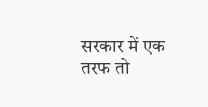सरकार में एक तरफ तो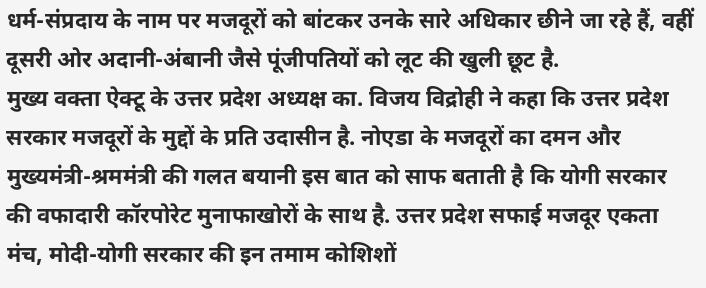धर्म-संप्रदाय के नाम पर मजदूरों को बांटकर उनके सारे अधिकार छीने जा रहे हैं, वहीं दूसरी ओर अदानी-अंबानी जैसे पूंजीपतियों को लूट की खुली छूट है.
मुख्य वक्ता ऐक्टू के उत्तर प्रदेश अध्यक्ष का. विजय विद्रोही ने कहा कि उत्तर प्रदेश सरकार मजदूरों के मुद्दों के प्रति उदासीन है. नोएडा के मजदूरों का दमन और मुख्यमंत्री-श्रममंत्री की गलत बयानी इस बात को साफ बताती है कि योगी सरकार की वफादारी कॉरपोरेट मुनाफाखोरों के साथ है. उत्तर प्रदेश सफाई मजदूर एकता मंच, मोदी-योगी सरकार की इन तमाम कोशिशों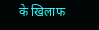के खिलाफ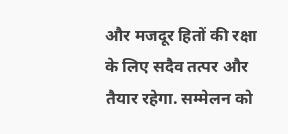और मजदूर हितों की रक्षा के लिए सदैव तत्पर और तैयार रहेगा. सम्मेलन को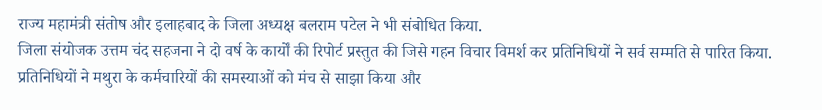राज्य महामंत्री संतोष और इलाहबाद के जिला अध्यक्ष बलराम पटेल ने भी संबोधित किया.
जिला संयोजक उत्तम चंद सहजना ने दो वर्ष के कार्यों की रिपोर्ट प्रस्तुत की जिसे गहन विचार विमर्श कर प्रतिनिधियों ने सर्व सम्मति से पारित किया. प्रतिनिधियों ने मथुरा के कर्मचारियों की समस्याओं को मंच से साझा किया और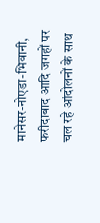मानेसर-नोएडा-भिवानी, फरीदाबाद आदि जगहों पर चल रहे आंदोलनों के साथ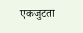एकजुटता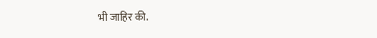भी जाहिर की.